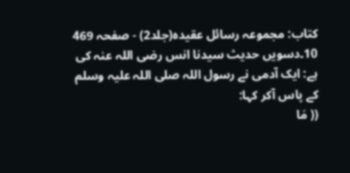کتاب: مجموعہ رسائل عقیدہ(جلد2) - صفحہ 469
10۔دسویں حدیث سیدنا انس رضی اللہ عنہ کی ہے: ایک آدمی نے رسول اللہ صلی اللہ علیہ وسلم کے پاس آکر کہا:
(( مَا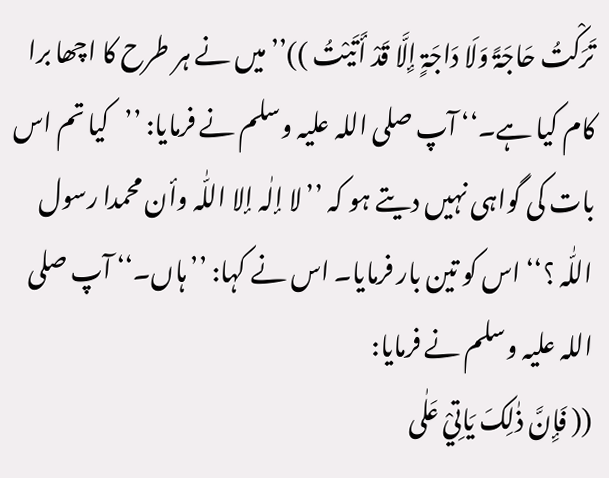تَرَکْتُ حَاجَۃً وَلَا دَاجَۃٍ إِلَّا قَدْ أَتَیْتُ ))’’میں نے ہر طرح کا اچھا برا کام کیا ہے۔‘‘ آپ صلی اللہ علیہ وسلم نے فرمایا: ’’کیا تم اس بات کی گواہی نہیں دیتے ہو کہ ’’لا إلٰہ إلا اللّٰہ وأن محمدا رسول اللّٰہ ؟‘‘ اس کو تین بار فرمایا۔ اس نے کہا: ’’ہاں۔‘‘ آپ صلی اللہ علیہ وسلم نے فرمایا:
(( فَإِنَّ ذٰلِکَ یَاتِيْ عَلٰی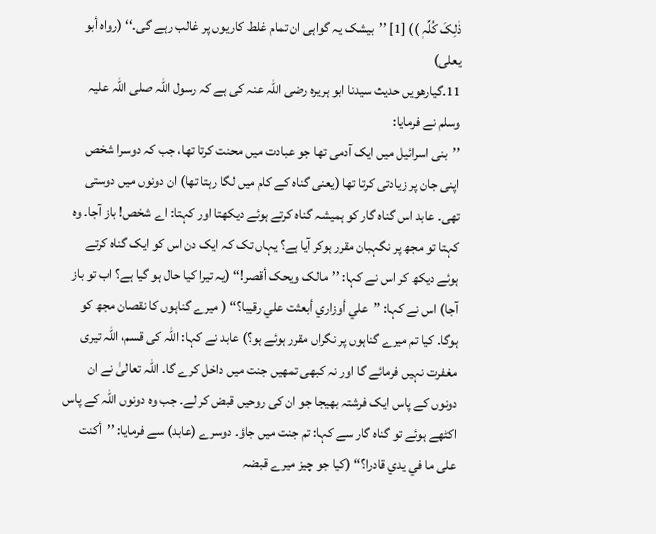ذٰلِکَ کُلِّہٖ )) [1] ’’بیشک یہ گواہی ان تمام غلط کاریوں پر غالب رہے گی۔‘‘ (رواہ أبو یعلی)
11۔گیارھویں حدیث سیدنا ابو ہریرہ رضی اللہ عنہ کی ہے کہ رسول اللہ صلی اللہ علیہ وسلم نے فرمایا:
’’بنی اسرائیل میں ایک آدمی تھا جو عبادت میں محنت کرتا تھا، جب کہ دوسرا شخص اپنی جان پر زیادتی کرتا تھا (یعنی گناہ کے کام میں لگا رہتا تھا) ان دونوں میں دوستی تھی۔ عابد اس گناہ گار کو ہمیشہ گناہ کرتے ہوئے دیکھتا اور کہتا: اے شخص! باز آجا۔ وہ کہتا تو مجھ پر نگہبان مقرر ہوکر آیا ہے؟ یہاں تک کہ ایک دن اس کو ایک گناہ کرتے ہوئے دیکھ کر اس نے کہا: ’’مالک ویحک أقصر!‘‘ (یہ تیرا کیا حال ہو گیا ہے؟ اب تو باز آجا) اس نے کہا: ’’علي أوزاري أبعثت علي رقیبا؟‘‘ ( میرے گناہوں کا نقصان مجھ کو ہوگا۔ کیا تم میرے گناہوں پر نگراں مقرر ہوئے ہو؟) عابد نے کہا: اللہ کی قسم، اللہ تیری مغفرت نہیں فرمائے گا اور نہ کبھی تمھیں جنت میں داخل کرے گا۔ اللہ تعالیٰ نے ان دونوں کے پاس ایک فرشتہ بھیجا جو ان کی روحیں قبض کر لے۔ جب وہ دونوں اللہ کے پاس اکٹھے ہوئے تو گناہ گار سے کہا: تم جنت میں جاؤ۔ دوسرے (عابد) سے فرمایا: ’’أکنت علی ما في یدي قادرا؟‘‘ (کیا جو چیز میرے قبضہ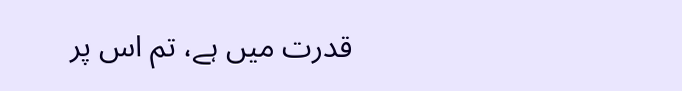قدرت میں ہے، تم اس پر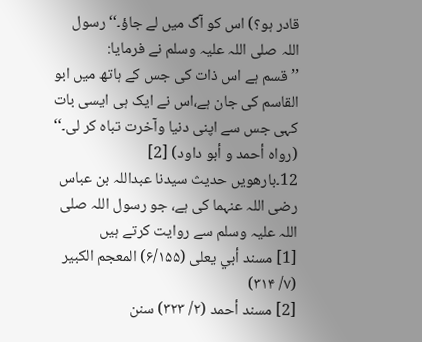قادر ہو؟) اس کو آگ میں لے جاؤ۔‘‘ رسول اللہ صلی اللہ علیہ وسلم نے فرمایا:
’’قسم ہے اس ذات کی جس کے ہاتھ میں ابو القاسم کی جان ہے،اس نے ایک ہی ایسی بات کہی جس سے اپنی دنیا وآخرت تباہ کر لی۔‘‘ (رواہ أحمد و أبو داود) [2]
12۔بارھویں حدیث سیدنا عبداللہ بن عباس رضی اللہ عنہما کی ہے، جو رسول اللہ صلی اللہ علیہ وسلم سے روایت کرتے ہیں
[1] مسند أبي یعلی (۶/۱۵۵) المعجم الکبیر (۷/ ۳۱۴)
[2] مسند أحمد (۲/ ۳۲۳) سنن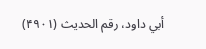أبي داود، رقم الحدیث (۴۹۰۱)